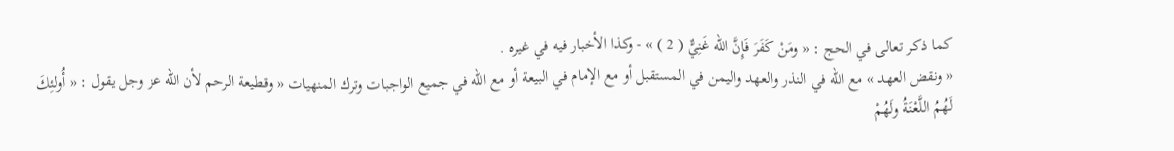كما ذكر تعالى في الحج : « ومَنْ كَفَرَ فَإِنَّ الله غَنِيٌّ ( 2 ) » - وكذا الأخبار فيه في غيره .
« ونقض العهد » مع الله في النذر والعهد واليمن في المستقبل أو مع الإمام في البيعة أو مع الله في جميع الواجبات وترك المنهيات « وقطيعة الرحم لأن الله عز وجل يقول : « أُولئِكَ لَهُمُ اللَّعْنَةُ ولَهُمْ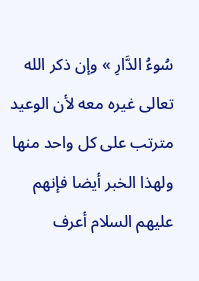سُوءُ الدَّارِ » وإن ذكر الله تعالى غيره معه لأن الوعيد مترتب على كل واحد منها ولهذا الخبر أيضا فإنهم عليهم السلام أعرف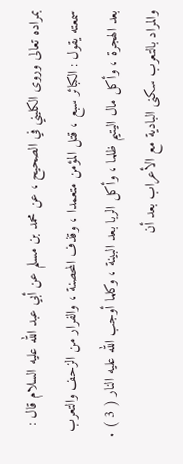بمراده تعالى وروى الكليني في الصحيح ، عن محمد بن مسلم عن أبي عبد الله عليه السلام قال : سمعته يقول : الكبائر سبع ، قتل المؤمن متعمدا ، وقذف المحصنة ، والفرار من الزحف والتعرب بعد الهجرة ، وأكل مال اليتيم ظلما ، وأكل الربا بعد البينة ، وكلما أوجب الله عليه النار ( 3 ) .
والمراد بالتعرب سكنى البادية مع الأعراب بعد أن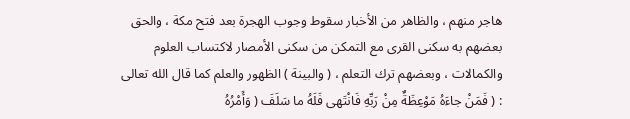هاجر منهم ، والظاهر من الأخبار سقوط وجوب الهجرة بعد فتح مكة ، والحق بعضهم به سكنى القرى مع التمكن من سكنى الأمصار لاكتساب العلوم والكمالات ، وبعضهم ترك التعلم ، ( والبينة ) الظهور والعلم كما قال الله تعالى : ( فَمَنْ جاءَهُ مَوْعِظَةٌ مِنْ رَبِّهِ فَانْتَهى فَلَهُ ما سَلَفَ ( وَأَمْرُهُ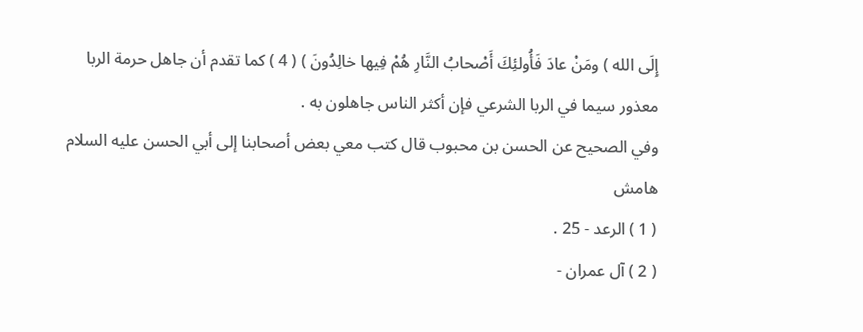إِلَى الله ) ومَنْ عادَ فَأُولئِكَ أَصْحابُ النَّارِ هُمْ فِيها خالِدُونَ ) ( 4 ) كما تقدم أن جاهل حرمة الربا معذور سيما في الربا الشرعي فإن أكثر الناس جاهلون به .
وفي الصحيح عن الحسن بن محبوب قال كتب معي بعض أصحابنا إلى أبي الحسن عليه السلام
هامش
( 1 ) الرعد - 25 .
( 2 ) آل عمران -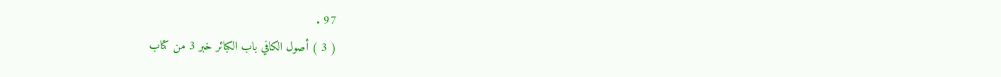97 .
( 3 ) أصول الكافي باب الكبائر خبر 3 من كتاب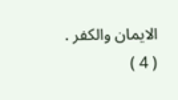الايمان والكفر .
( 4 )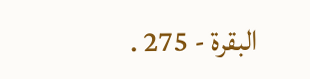البقرة - 275 .